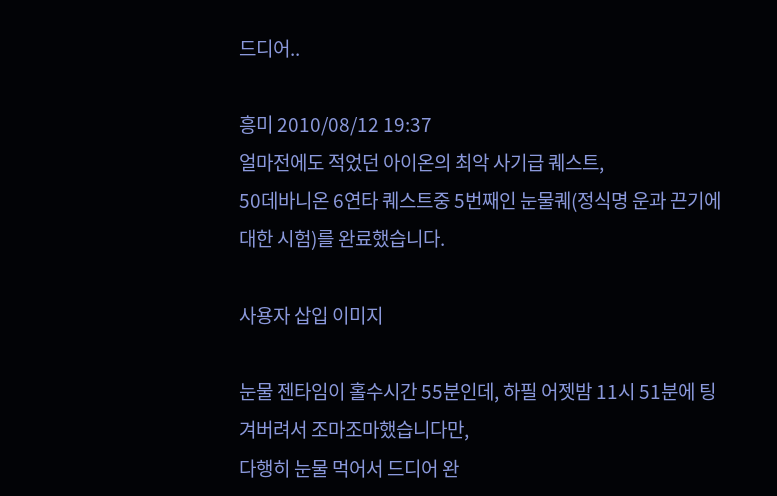드디어..

흥미 2010/08/12 19:37
얼마전에도 적었던 아이온의 최악 사기급 퀘스트,
50데바니온 6연타 퀘스트중 5번째인 눈물퀘(정식명 운과 끈기에 대한 시험)를 완료했습니다.

사용자 삽입 이미지

눈물 젠타임이 홀수시간 55분인데, 하필 어젯밤 11시 51분에 팅겨버려서 조마조마했습니다만,
다행히 눈물 먹어서 드디어 완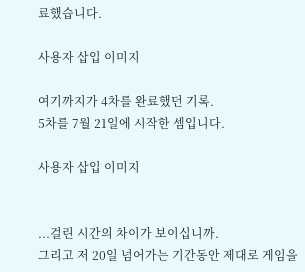료했습니다.

사용자 삽입 이미지

여기까지가 4차를 완료했던 기록.
5차를 7월 21일에 시작한 셈입니다.

사용자 삽입 이미지


...걸린 시간의 차이가 보이십니까.
그리고 저 20일 넘어가는 기간동안 제대로 게임을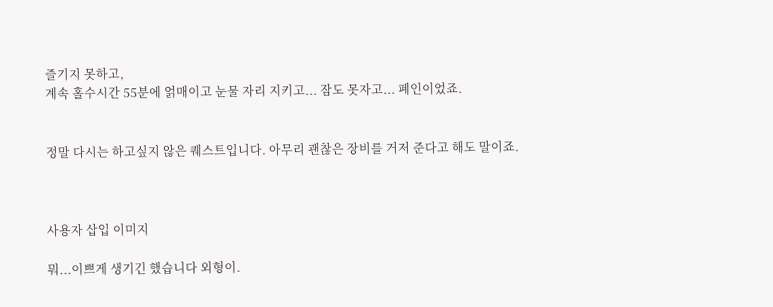즐기지 못하고,
계속 홀수시간 55분에 얽매이고 눈물 자리 지키고... 잠도 못자고... 폐인이었죠.


정말 다시는 하고싶지 않은 퀘스트입니다. 아무리 괜찮은 장비를 거저 준다고 해도 말이죠.



사용자 삽입 이미지

뭐...이쁘게 생기긴 했습니다 외형이.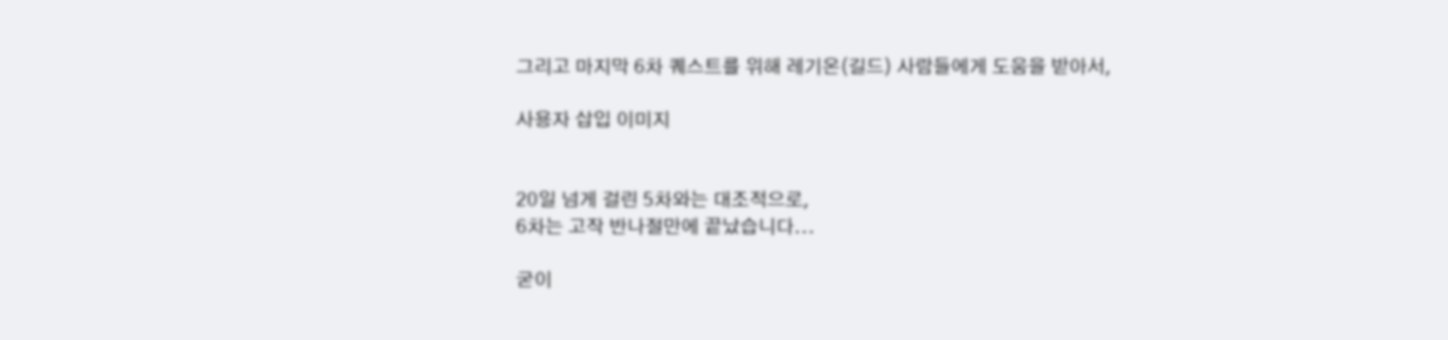그리고 마지막 6차 퀘스트를 위해 레기온(길드) 사람들에게 도움을 받아서,

사용자 삽입 이미지


20일 넘게 걸린 5차와는 대조적으로,
6차는 고작 반나절만에 끝났습니다...

굳이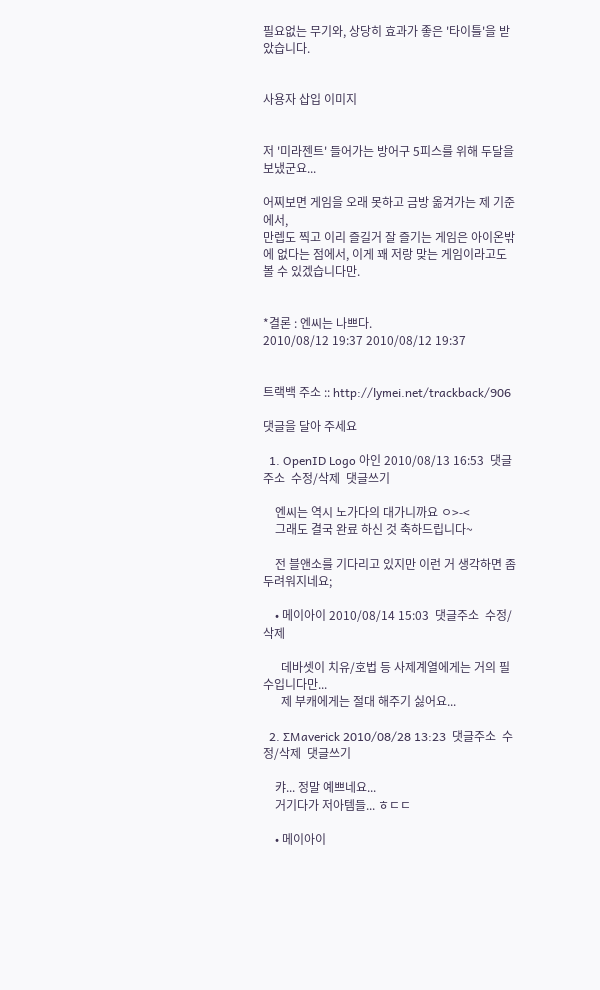필요없는 무기와, 상당히 효과가 좋은 '타이틀'을 받았습니다.


사용자 삽입 이미지


저 '미라젠트' 들어가는 방어구 5피스를 위해 두달을 보냈군요...

어찌보면 게임을 오래 못하고 금방 옮겨가는 제 기준에서,
만렙도 찍고 이리 즐길거 잘 즐기는 게임은 아이온밖에 없다는 점에서, 이게 꽤 저랑 맞는 게임이라고도 볼 수 있겠습니다만.


*결론 : 엔씨는 나쁘다.
2010/08/12 19:37 2010/08/12 19:37


트랙백 주소 :: http://lymei.net/trackback/906

댓글을 달아 주세요

  1. OpenID Logo 아인 2010/08/13 16:53  댓글주소  수정/삭제  댓글쓰기

    엔씨는 역시 노가다의 대가니까요 ㅇ>-<
    그래도 결국 완료 하신 것 축하드립니다~

    전 블앤소를 기다리고 있지만 이런 거 생각하면 좀 두려워지네요;

    • 메이아이 2010/08/14 15:03  댓글주소  수정/삭제

      데바셋이 치유/호법 등 사제계열에게는 거의 필수입니다만...
      제 부캐에게는 절대 해주기 싫어요...

  2. ∑Maverick 2010/08/28 13:23  댓글주소  수정/삭제  댓글쓰기

    캬... 정말 예쁘네요...
    거기다가 저아템들... ㅎㄷㄷ

    • 메이아이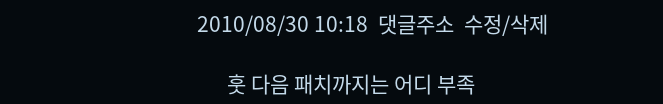2010/08/30 10:18  댓글주소  수정/삭제

      훗 다음 패치까지는 어디 부족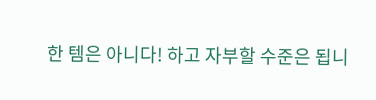한 템은 아니다! 하고 자부할 수준은 됩니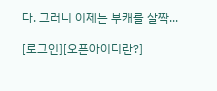다. 그러니 이제는 부캐를 살짝...

[로그인][오픈아이디란?]